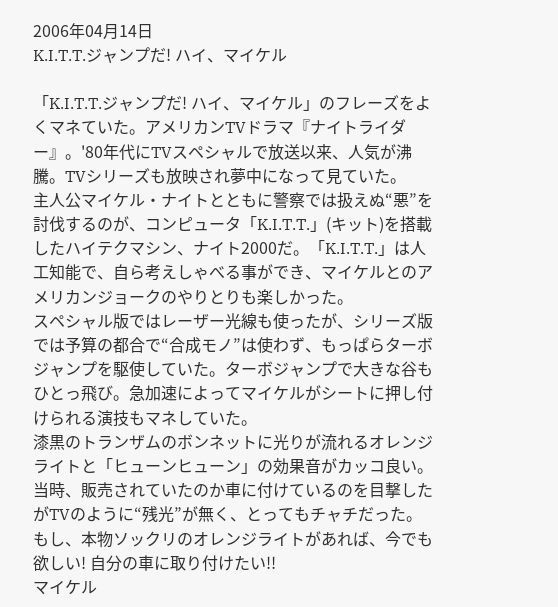2006年04月14日
K.I.T.T.ジャンプだ! ハイ、マイケル

「K.I.T.T.ジャンプだ! ハイ、マイケル」のフレーズをよくマネていた。アメリカンTVドラマ『ナイトライダー』。'80年代にTVスペシャルで放送以来、人気が沸騰。TVシリーズも放映され夢中になって見ていた。
主人公マイケル・ナイトとともに警察では扱えぬ“悪”を討伐するのが、コンピュータ「K.I.T.T.」(キット)を搭載したハイテクマシン、ナイト2000だ。「K.I.T.T.」は人工知能で、自ら考えしゃべる事ができ、マイケルとのアメリカンジョークのやりとりも楽しかった。
スペシャル版ではレーザー光線も使ったが、シリーズ版では予算の都合で“合成モノ”は使わず、もっぱらターボジャンプを駆使していた。ターボジャンプで大きな谷もひとっ飛び。急加速によってマイケルがシートに押し付けられる演技もマネしていた。
漆黒のトランザムのボンネットに光りが流れるオレンジライトと「ヒューンヒューン」の効果音がカッコ良い。当時、販売されていたのか車に付けているのを目撃したがTVのように“残光”が無く、とってもチャチだった。もし、本物ソックリのオレンジライトがあれば、今でも欲しい! 自分の車に取り付けたい!!
マイケル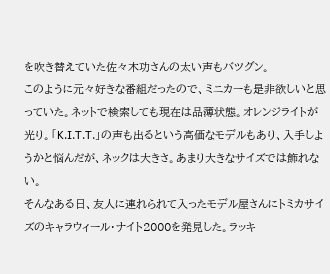を吹き替えていた佐々木功さんの太い声もバツグン。
このように元々好きな番組だったので、ミニカーも是非欲しいと思っていた。ネットで検索しても現在は品薄状態。オレンジライトが光り。「K.I.T.T.」の声も出るという高価なモデルもあり、入手しようかと悩んだが、ネックは大きさ。あまり大きなサイズでは飾れない。
そんなある日、友人に連れられて入ったモデル屋さんにトミカサイズのキャラウィール・ナイト2000を発見した。ラッキ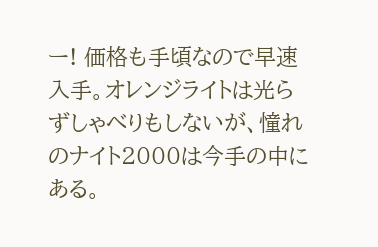ー! 価格も手頃なので早速入手。オレンジライトは光らずしゃべりもしないが、憧れのナイト2000は今手の中にある。